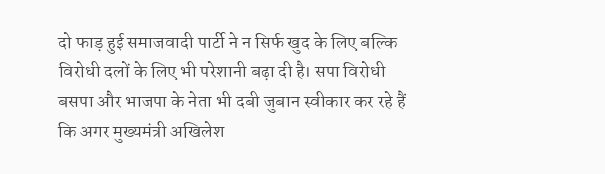दो फाड़ हुई समाजवादी पार्टी ने न सिर्फ खुद के लिए बल्कि विरोधी दलों के लिए भी परेशानी बढ़ा दी है। सपा विरोधी बसपा और भाजपा के नेता भी दबी जुबान स्वीकार कर रहे हैं कि अगर मुख्यमंत्री अखिलेश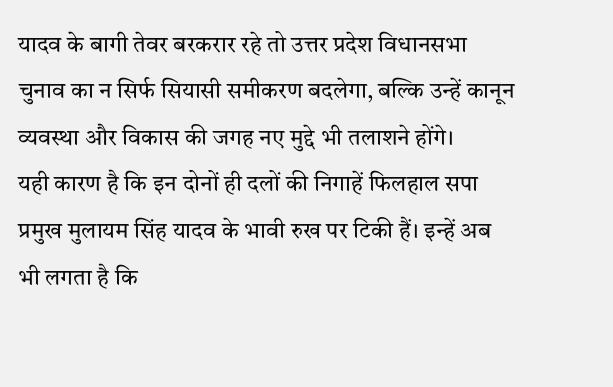यादव के बागी तेवर बरकरार रहे तो उत्तर प्रदेश विधानसभा चुनाव का न सिर्फ सियासी समीकरण बदलेगा, बल्कि उन्हें कानून व्यवस्था और विकास की जगह नए मुद्दे भी तलाशने होंगे।
यही कारण है कि इन दोनों ही दलों की निगाहें फिलहाल सपा प्रमुख मुलायम सिंह यादव के भावी रुख पर टिकी हैं। इन्हें अब भी लगता है कि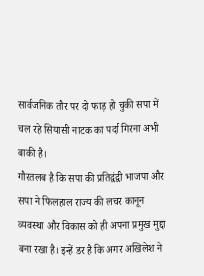सार्वजनिक तौर पर दो फाड़ हो चुकी सपा में चल रहे सियासी नाटक का पर्दा गिरना अभी बाकी है।
गौरतलब है कि सपा की प्रतिद्वंद्वी भाजपा और सपा ने फिलहाल राज्य की लचर कानून व्यवस्था और विकास को ही अपना प्रमुख मुद्दा बना रखा है। इन्हें डर है कि अगर अखिलेश ने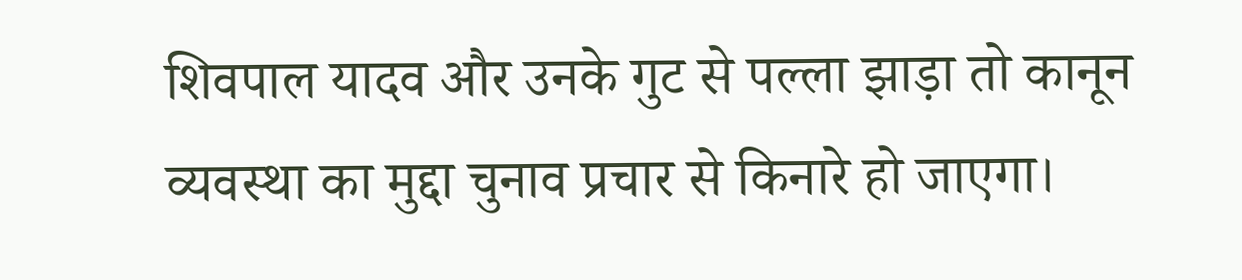शिवपाल यादव और उनके गुट से पल्ला झाड़ा तो कानून व्यवस्था का मुद्दा चुनाव प्रचार से किनारे हो जाएगा।